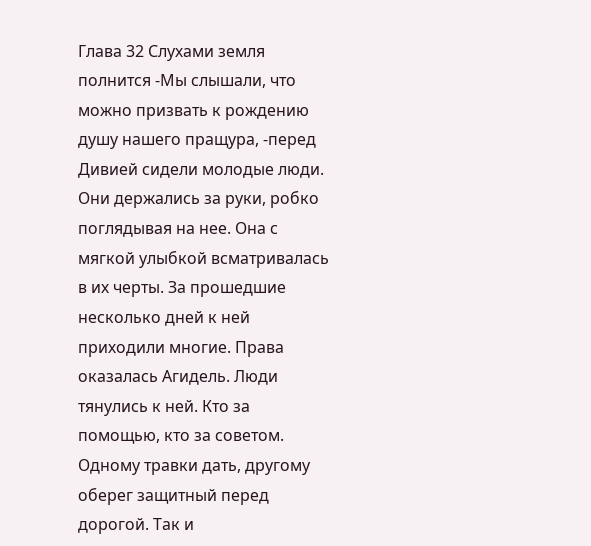Глава 32 Слухами земля полнится -Мы слышали, что можно призвать к рождению душу нашего пращура, -перед Дивией сидели молодые люди. Они держались за руки, робко поглядывая на нее. Она с мягкой улыбкой всматривалась в их черты. За прошедшие несколько дней к ней приходили многие. Права оказалась Агидель. Люди тянулись к ней. Кто за помощью, кто за советом. Одному травки дать, другому оберег защитный перед дорогой. Так и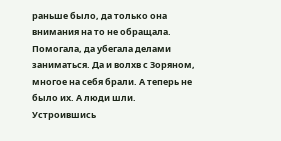раньше было, да только она внимания на то не обращала. Помогала, да убегала делами заниматься. Да и волхв с Зоряном, многое на себя брали. А теперь не было их. А люди шли. Устроившись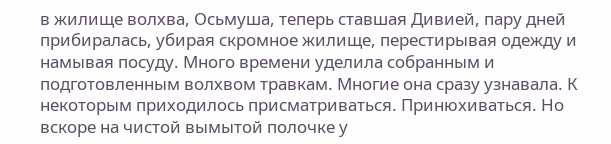в жилище волхва, Осьмуша, теперь ставшая Дивией, пару дней прибиралась, убирая скромное жилище, перестирывая одежду и намывая посуду. Много времени уделила собранным и подготовленным волхвом травкам. Многие она сразу узнавала. К некоторым приходилось присматриваться. Принюхиваться. Но вскоре на чистой вымытой полочке у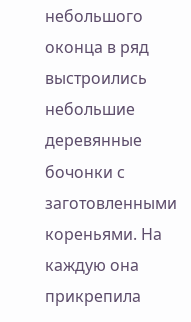небольшого оконца в ряд выстроились небольшие деревянные бочонки с заготовленными кореньями. На каждую она прикрепила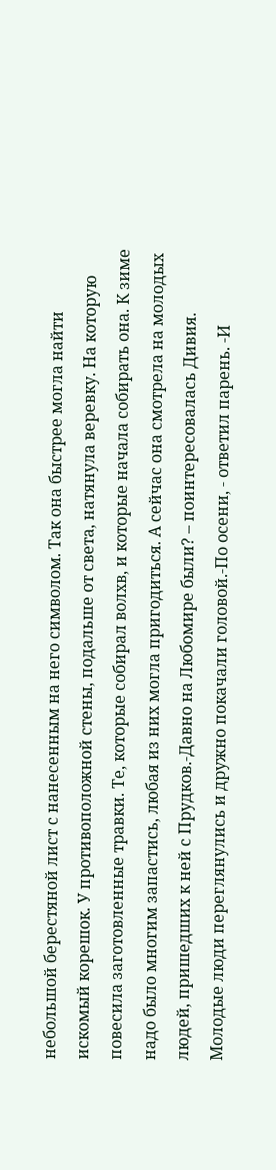небольшой берестяной лист с нанесенным на него символом. Так она быстрее могла найти искомый корешок. У противоположной стены, подальше от света, натянула веревку. На которую повесила заготовленные травки. Те, которые собирал волхв, и которые начала собирать она. К зиме надо было многим запастись, любая из них могла пригодиться. А сейчас она смотрела на молодых людей, пришедших к ней с Прудков.-Давно на Любомире были? – поинтересовалась Дивия. Молодые люди переглянулись и дружно покачали головой.-По осени, - ответил парень. -И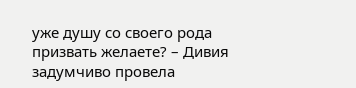уже душу со своего рода призвать желаете? – Дивия задумчиво провела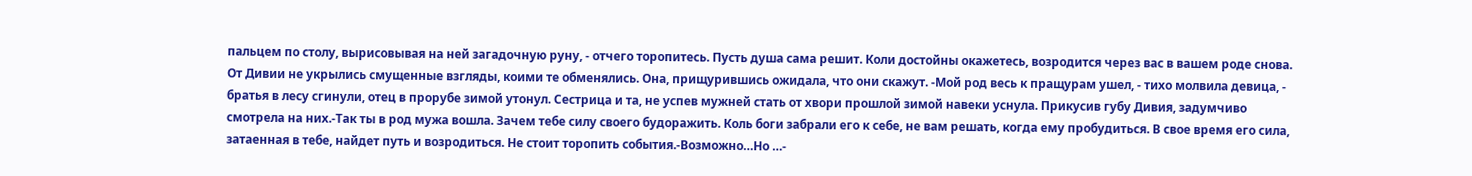пальцем по столу, вырисовывая на ней загадочную руну, - отчего торопитесь. Пусть душа сама решит. Коли достойны окажетесь, возродится через вас в вашем роде снова. От Дивии не укрылись смущенные взгляды, коими те обменялись. Она, прищурившись ожидала, что они скажут. -Мой род весь к пращурам ушел, - тихо молвила девица, - братья в лесу сгинули, отец в прорубе зимой утонул. Сестрица и та, не успев мужней стать от хвори прошлой зимой навеки уснула. Прикусив губу Дивия, задумчиво смотрела на них.-Так ты в род мужа вошла. Зачем тебе силу своего будоражить. Коль боги забрали его к себе, не вам решать, когда ему пробудиться. В свое время его сила, затаенная в тебе, найдет путь и возродиться. Не стоит торопить события.-Возможно…Но …-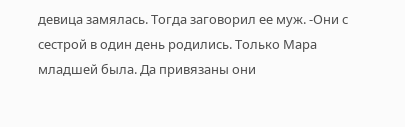девица замялась. Тогда заговорил ее муж. -Они с сестрой в один день родились. Только Мара младшей была. Да привязаны они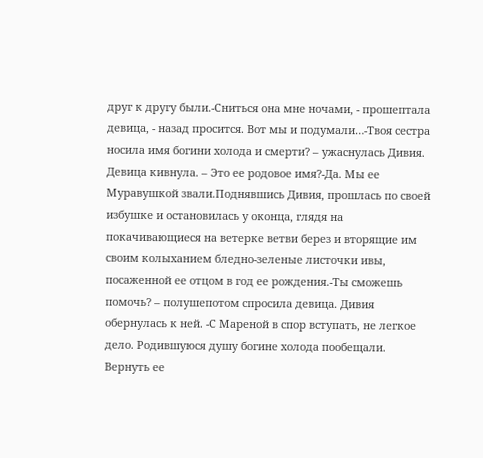друг к другу были.-Сниться она мне ночами, - прошептала девица, - назад просится. Вот мы и подумали…-Твоя сестра носила имя богини холода и смерти? – ужаснулась Дивия. Девица кивнула. – Это ее родовое имя?-Да. Мы ее Муравушкой звали.Поднявшись Дивия, прошлась по своей избушке и остановилась у оконца, глядя на покачивающиеся на ветерке ветви берез и вторящие им своим колыханием бледно-зеленые листочки ивы, посаженной ее отцом в год ее рождения.-Ты сможешь помочь? – полушепотом спросила девица. Дивия обернулась к ней. -С Мареной в спор вступать, не легкое дело. Родившуюся душу богине холода пообещали. Вернуть ее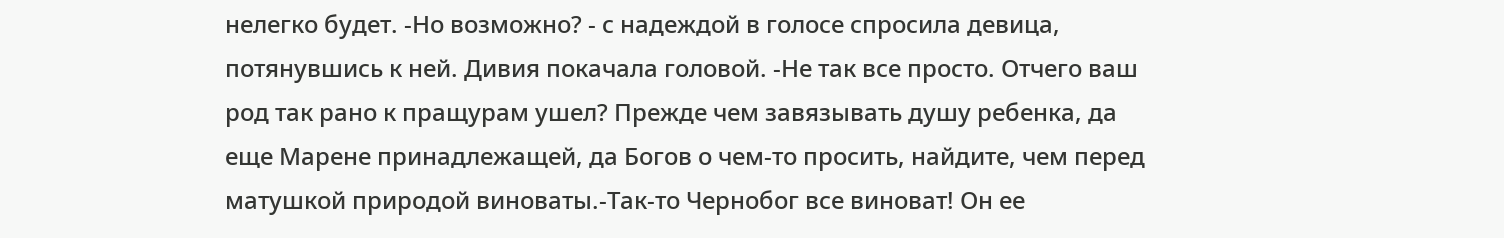нелегко будет. -Но возможно? - с надеждой в голосе спросила девица, потянувшись к ней. Дивия покачала головой. -Не так все просто. Отчего ваш род так рано к пращурам ушел? Прежде чем завязывать душу ребенка, да еще Марене принадлежащей, да Богов о чем-то просить, найдите, чем перед матушкой природой виноваты.-Так-то Чернобог все виноват! Он ее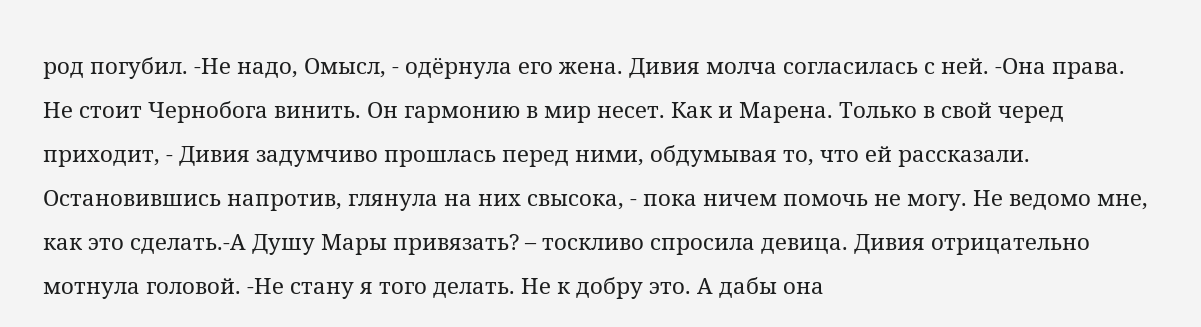род погубил. -Не надо, Омысл, - одёрнула его жена. Дивия молча согласилась с ней. -Она права. Не стоит Чернобога винить. Он гармонию в мир несет. Как и Марена. Только в свой черед приходит, - Дивия задумчиво прошлась перед ними, обдумывая то, что ей рассказали. Остановившись напротив, глянула на них свысока, - пока ничем помочь не могу. Не ведомо мне, как это сделать.-А Душу Мары привязать? – тоскливо спросила девица. Дивия отрицательно мотнула головой. -Не стану я того делать. Не к добру это. А дабы она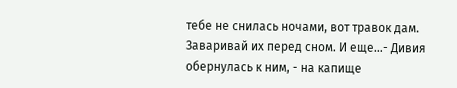тебе не снилась ночами, вот травок дам. Заваривай их перед сном. И еще…- Дивия обернулась к ним, - на капище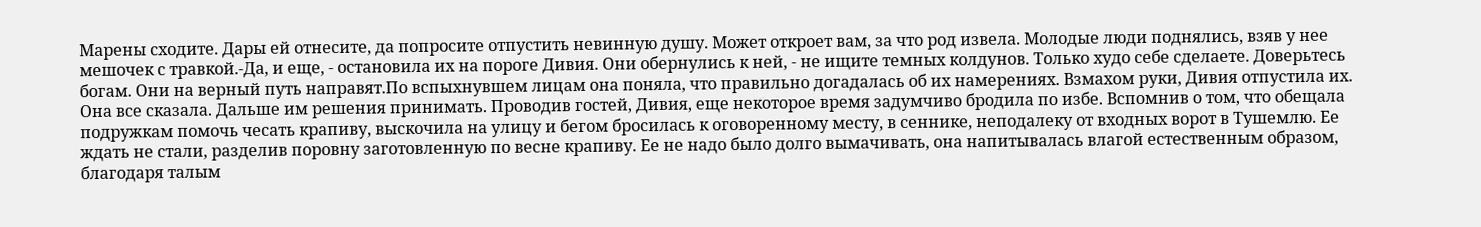Марены сходите. Дары ей отнесите, да попросите отпустить невинную душу. Может откроет вам, за что род извела. Молодые люди поднялись, взяв у нее мешочек с травкой.-Да, и еще, - остановила их на пороге Дивия. Они обернулись к ней, - не ищите темных колдунов. Только худо себе сделаете. Доверьтесь богам. Они на верный путь направят.По вспыхнувшем лицам она поняла, что правильно догадалась об их намерениях. Взмахом руки, Дивия отпустила их. Она все сказала. Дальше им решения принимать. Проводив гостей, Дивия, еще некоторое время задумчиво бродила по избе. Вспомнив о том, что обещала подружкам помочь чесать крапиву, выскочила на улицу и бегом бросилась к оговоренному месту, в сеннике, неподалеку от входных ворот в Тушемлю. Ее ждать не стали, разделив поровну заготовленную по весне крапиву. Ее не надо было долго вымачивать, она напитывалась влагой естественным образом, благодаря талым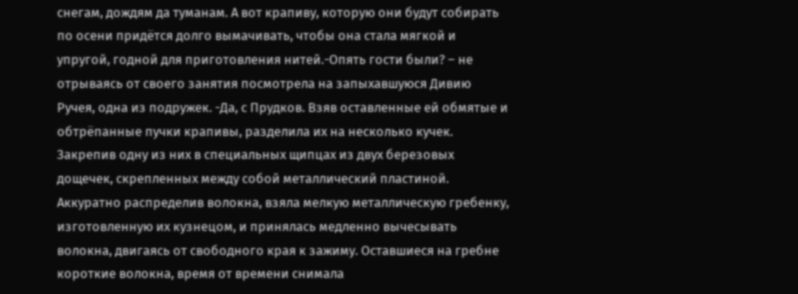снегам, дождям да туманам. А вот крапиву, которую они будут собирать по осени придётся долго вымачивать, чтобы она стала мягкой и упругой, годной для приготовления нитей.-Опять гости были? – не отрываясь от своего занятия посмотрела на запыхавшуюся Дивию Ручея, одна из подружек. -Да, с Прудков. Взяв оставленные ей обмятые и обтрёпанные пучки крапивы, разделила их на несколько кучек. Закрепив одну из них в специальных щипцах из двух березовых дощечек, скрепленных между собой металлический пластиной. Аккуратно распределив волокна, взяла мелкую металлическую гребенку, изготовленную их кузнецом, и принялась медленно вычесывать волокна, двигаясь от свободного края к зажиму. Оставшиеся на гребне короткие волокна, время от времени снимала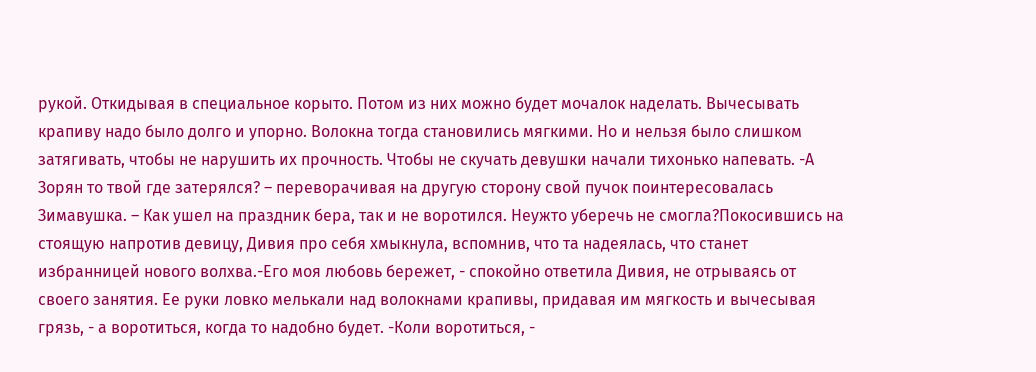рукой. Откидывая в специальное корыто. Потом из них можно будет мочалок наделать. Вычесывать крапиву надо было долго и упорно. Волокна тогда становились мягкими. Но и нельзя было слишком затягивать, чтобы не нарушить их прочность. Чтобы не скучать девушки начали тихонько напевать. -А Зорян то твой где затерялся? – переворачивая на другую сторону свой пучок поинтересовалась Зимавушка. – Как ушел на праздник бера, так и не воротился. Неужто уберечь не смогла?Покосившись на стоящую напротив девицу, Дивия про себя хмыкнула, вспомнив, что та надеялась, что станет избранницей нового волхва.-Его моя любовь бережет, - спокойно ответила Дивия, не отрываясь от своего занятия. Ее руки ловко мелькали над волокнами крапивы, придавая им мягкость и вычесывая грязь, - а воротиться, когда то надобно будет. -Коли воротиться, -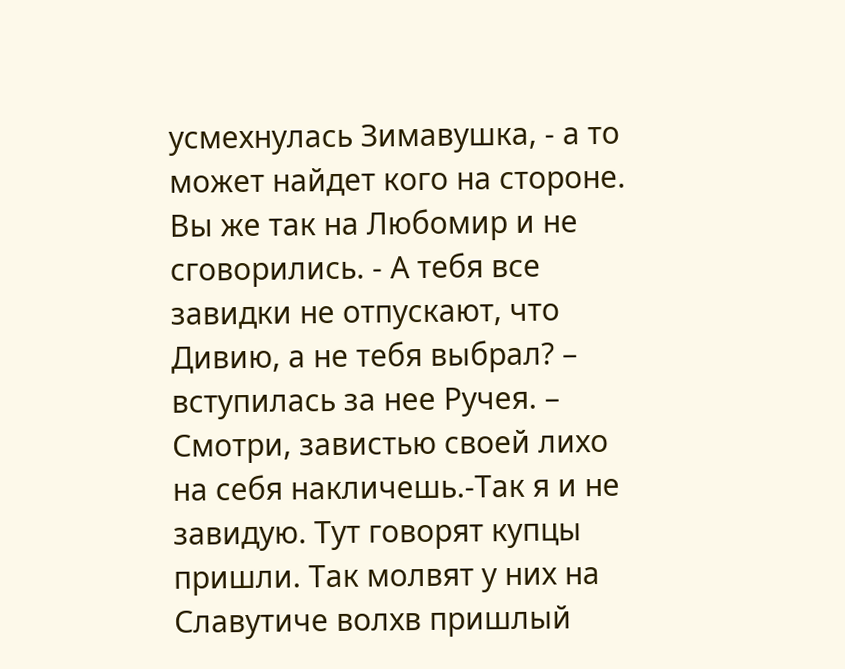усмехнулась Зимавушка, - а то может найдет кого на стороне. Вы же так на Любомир и не сговорились. - А тебя все завидки не отпускают, что Дивию, а не тебя выбрал? – вступилась за нее Ручея. – Смотри, завистью своей лихо на себя накличешь.-Так я и не завидую. Тут говорят купцы пришли. Так молвят у них на Славутиче волхв пришлый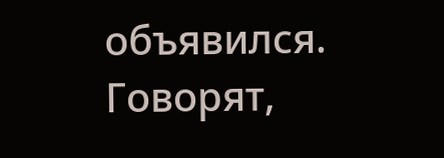объявился. Говорят,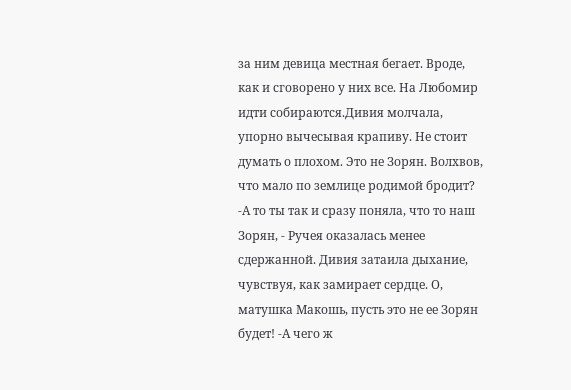за ним девица местная бегает. Вроде, как и сговорено у них все. На Любомир идти собираются.Дивия молчала, упорно вычесывая крапиву. Не стоит думать о плохом. Это не Зорян. Волхвов, что мало по землице родимой бродит? -А то ты так и сразу поняла, что то наш Зорян, - Ручея оказалась менее сдержанной. Дивия затаила дыхание, чувствуя, как замирает сердце. О, матушка Макошь, пусть это не ее Зорян будет! -А чего ж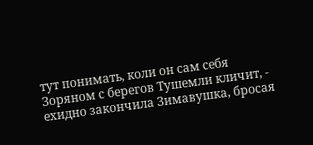тут понимать, коли он сам себя Зоряном с берегов Тушемли кличит, - ехидно закончила Зимавушка, бросая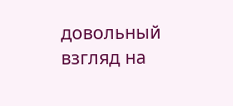довольный взгляд на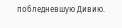побледневшую Дивию.